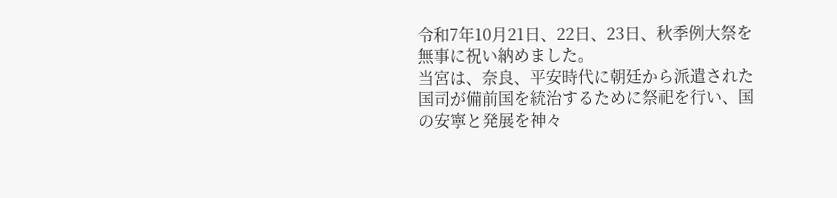令和7年10月21日、22日、23日、秋季例大祭を無事に祝い納めました。
当宮は、奈良、平安時代に朝廷から派遣された国司が備前国を統治するために祭祀を行い、国の安寧と発展を神々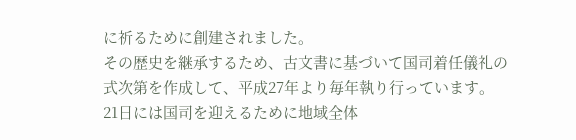に祈るために創建されました。
その歴史を継承するため、古文書に基づいて国司着任儀礼の式次第を作成して、平成27年より毎年執り行っています。
21日には国司を迎えるために地域全体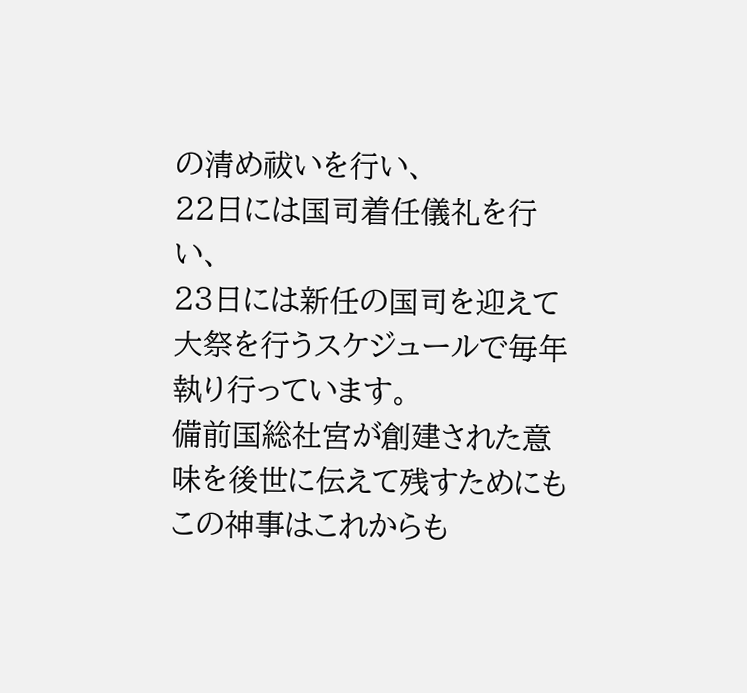の清め祓いを行い、
22日には国司着任儀礼を行い、
23日には新任の国司を迎えて大祭を行うスケジュールで毎年執り行っています。
備前国総社宮が創建された意味を後世に伝えて残すためにもこの神事はこれからも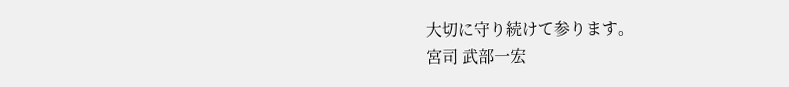大切に守り続けて参ります。
宮司 武部一宏